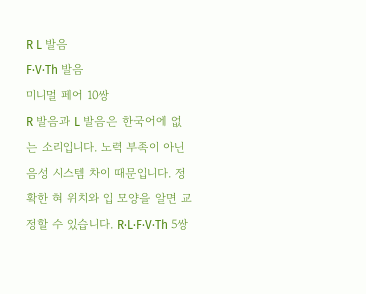R L 발음
F·V·Th 발음
미니멀 페어 10쌍
R 발음과 L 발음은 한국어에 없는 소리입니다. 노력 부족이 아닌 음성 시스템 차이 때문입니다. 정확한 혀 위치와 입 모양을 알면 교정할 수 있습니다. R·L·F·V·Th 5쌍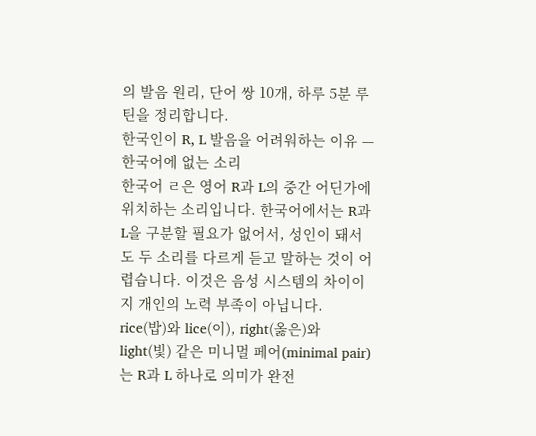의 발음 원리, 단어 쌍 10개, 하루 5분 루틴을 정리합니다.
한국인이 R, L 발음을 어려워하는 이유 — 한국어에 없는 소리
한국어 ㄹ은 영어 R과 L의 중간 어딘가에 위치하는 소리입니다. 한국어에서는 R과 L을 구분할 필요가 없어서, 성인이 돼서도 두 소리를 다르게 듣고 말하는 것이 어렵습니다. 이것은 음성 시스템의 차이이지 개인의 노력 부족이 아닙니다.
rice(밥)와 lice(이), right(옳은)와 light(빛) 같은 미니멀 페어(minimal pair)는 R과 L 하나로 의미가 완전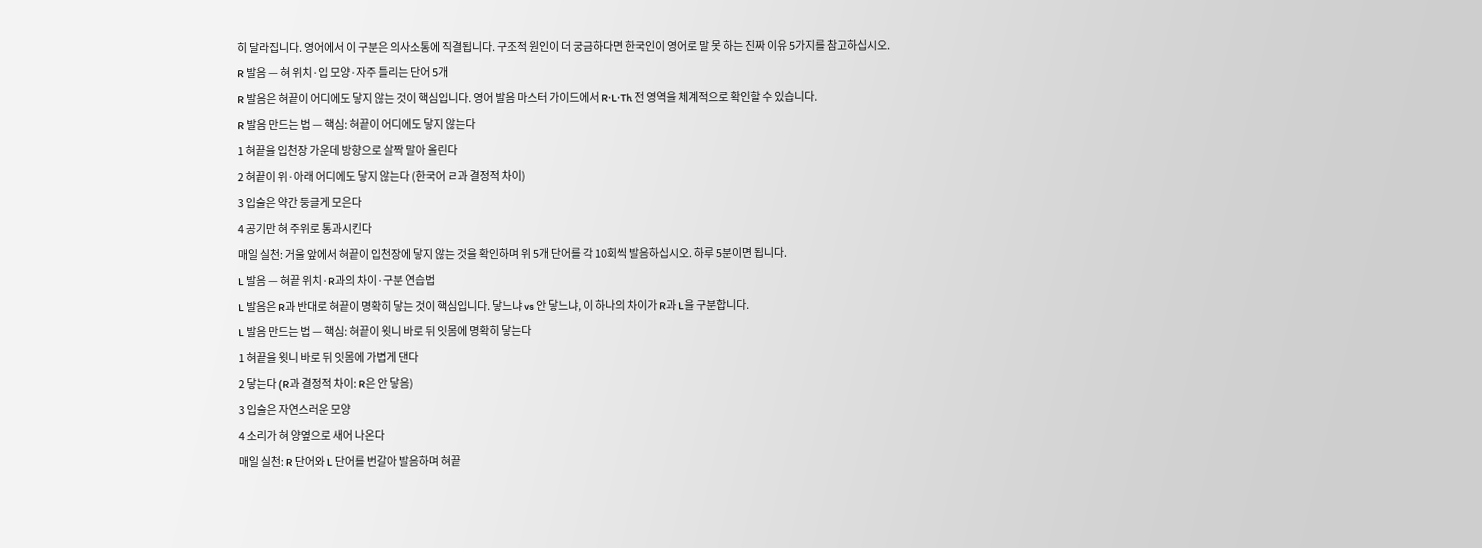히 달라집니다. 영어에서 이 구분은 의사소통에 직결됩니다. 구조적 원인이 더 궁금하다면 한국인이 영어로 말 못 하는 진짜 이유 5가지를 참고하십시오.
R 발음 — 혀 위치·입 모양·자주 틀리는 단어 5개
R 발음은 혀끝이 어디에도 닿지 않는 것이 핵심입니다. 영어 발음 마스터 가이드에서 R·L·Th 전 영역을 체계적으로 확인할 수 있습니다.
R 발음 만드는 법 — 핵심: 혀끝이 어디에도 닿지 않는다
1 혀끝을 입천장 가운데 방향으로 살짝 말아 올린다
2 혀끝이 위·아래 어디에도 닿지 않는다 (한국어 ㄹ과 결정적 차이)
3 입술은 약간 둥글게 모은다
4 공기만 혀 주위로 통과시킨다
매일 실천: 거울 앞에서 혀끝이 입천장에 닿지 않는 것을 확인하며 위 5개 단어를 각 10회씩 발음하십시오. 하루 5분이면 됩니다.
L 발음 — 혀끝 위치·R과의 차이·구분 연습법
L 발음은 R과 반대로 혀끝이 명확히 닿는 것이 핵심입니다. 닿느냐 vs 안 닿느냐, 이 하나의 차이가 R과 L을 구분합니다.
L 발음 만드는 법 — 핵심: 혀끝이 윗니 바로 뒤 잇몸에 명확히 닿는다
1 혀끝을 윗니 바로 뒤 잇몸에 가볍게 댄다
2 닿는다 (R과 결정적 차이: R은 안 닿음)
3 입술은 자연스러운 모양
4 소리가 혀 양옆으로 새어 나온다
매일 실천: R 단어와 L 단어를 번갈아 발음하며 혀끝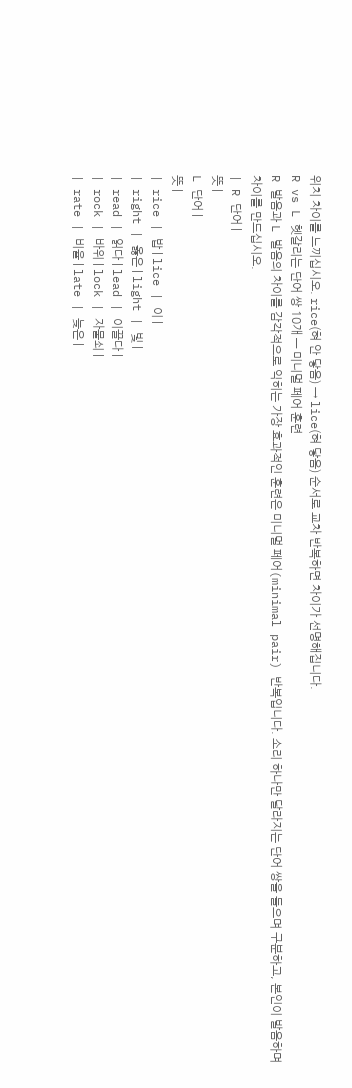위치 차이를 느끼십시오. rice(혀 안 닿음) → lice(혀 닿음) 순서로 교차 반복하면 차이가 선명해집니다.
R vs L 헷갈리는 단어 쌍 10개 — 미니멀 페어 훈련
R 발음과 L 발음의 차이를 감각적으로 익히는 가장 효과적인 훈련은 미니멀 페어(minimal pair) 반복입니다. 소리 하나만 달라지는 단어 쌍을 들으며 구분하고, 본인이 발음하며 차이를 만드십시오.
| R 단어 |
뜻 |
L 단어 |
뜻 |
| rice | 밥 | lice | 이 |
| right | 옳은 | light | 빛 |
| read | 읽다 | lead | 이끌다 |
| rock | 바위 | lock | 자물쇠 |
| rate | 비율 | late | 늦은 |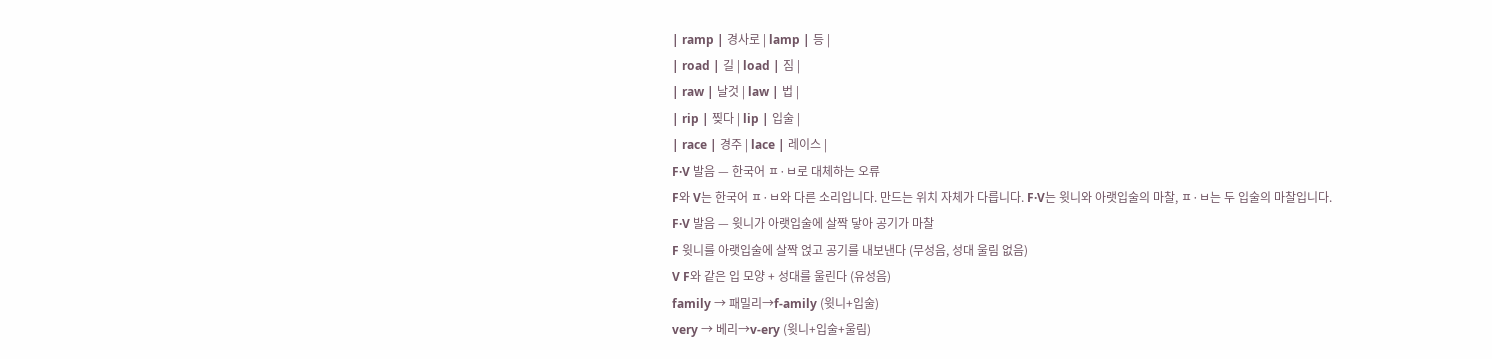| ramp | 경사로 | lamp | 등 |
| road | 길 | load | 짐 |
| raw | 날것 | law | 법 |
| rip | 찢다 | lip | 입술 |
| race | 경주 | lace | 레이스 |
F·V 발음 — 한국어 ㅍ·ㅂ로 대체하는 오류
F와 V는 한국어 ㅍ·ㅂ와 다른 소리입니다. 만드는 위치 자체가 다릅니다. F·V는 윗니와 아랫입술의 마찰, ㅍ·ㅂ는 두 입술의 마찰입니다.
F·V 발음 — 윗니가 아랫입술에 살짝 닿아 공기가 마찰
F 윗니를 아랫입술에 살짝 얹고 공기를 내보낸다 (무성음, 성대 울림 없음)
V F와 같은 입 모양 + 성대를 울린다 (유성음)
family → 패밀리→f-amily (윗니+입술)
very → 베리→v-ery (윗니+입술+울림)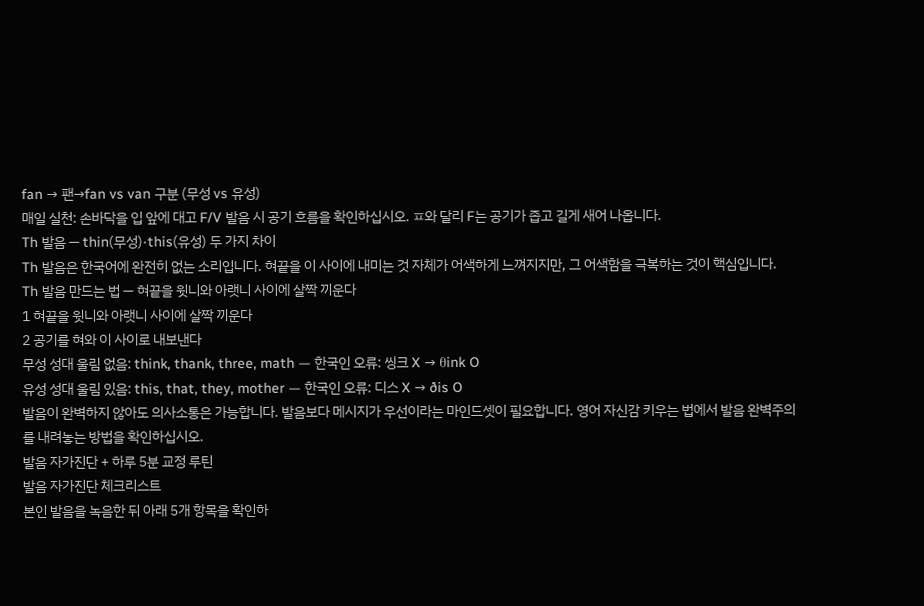fan → 팬→fan vs van 구분 (무성 vs 유성)
매일 실천: 손바닥을 입 앞에 대고 F/V 발음 시 공기 흐름을 확인하십시오. ㅍ와 달리 F는 공기가 좁고 길게 새어 나옵니다.
Th 발음 — thin(무성)·this(유성) 두 가지 차이
Th 발음은 한국어에 완전히 없는 소리입니다. 혀끝을 이 사이에 내미는 것 자체가 어색하게 느껴지지만, 그 어색함을 극복하는 것이 핵심입니다.
Th 발음 만드는 법 — 혀끝을 윗니와 아랫니 사이에 살짝 끼운다
1 혀끝을 윗니와 아랫니 사이에 살짝 끼운다
2 공기를 혀와 이 사이로 내보낸다
무성 성대 울림 없음: think, thank, three, math — 한국인 오류: 씽크 X → θink O
유성 성대 울림 있음: this, that, they, mother — 한국인 오류: 디스 X → ðis O
발음이 완벽하지 않아도 의사소통은 가능합니다. 발음보다 메시지가 우선이라는 마인드셋이 필요합니다. 영어 자신감 키우는 법에서 발음 완벽주의를 내려놓는 방법을 확인하십시오.
발음 자가진단 + 하루 5분 교정 루틴
발음 자가진단 체크리스트
본인 발음을 녹음한 뒤 아래 5개 항목을 확인하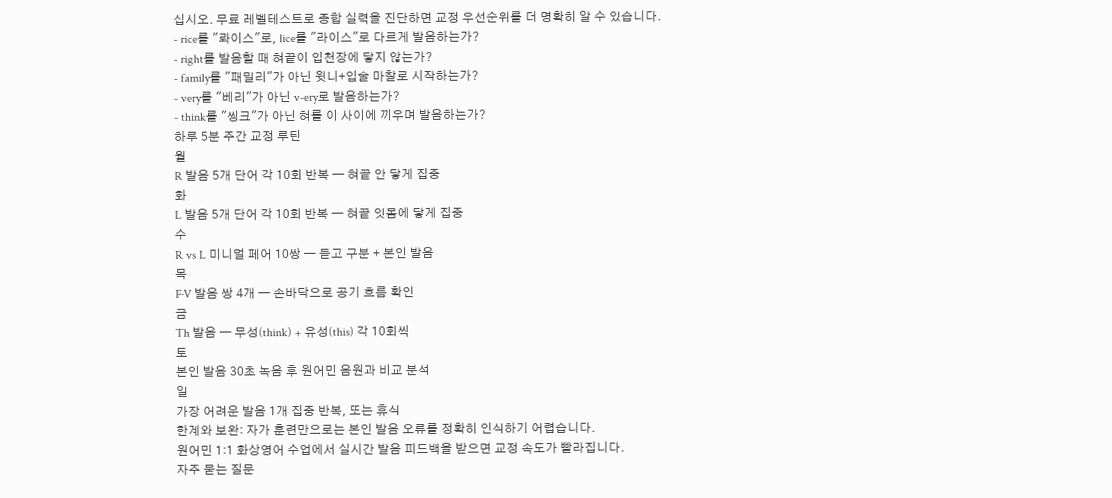십시오. 무료 레벨테스트로 종합 실력을 진단하면 교정 우선순위를 더 명확히 알 수 있습니다.
- rice를 "롸이스"로, lice를 "라이스"로 다르게 발음하는가?
- right를 발음할 때 혀끝이 입천장에 닿지 않는가?
- family를 "패밀리"가 아닌 윗니+입술 마찰로 시작하는가?
- very를 "베리"가 아닌 v-ery로 발음하는가?
- think를 "씽크"가 아닌 혀를 이 사이에 끼우며 발음하는가?
하루 5분 주간 교정 루틴
월
R 발음 5개 단어 각 10회 반복 — 혀끝 안 닿게 집중
화
L 발음 5개 단어 각 10회 반복 — 혀끝 잇몸에 닿게 집중
수
R vs L 미니멀 페어 10쌍 — 듣고 구분 + 본인 발음
목
F·V 발음 쌍 4개 — 손바닥으로 공기 흐름 확인
금
Th 발음 — 무성(think) + 유성(this) 각 10회씩
토
본인 발음 30초 녹음 후 원어민 음원과 비교 분석
일
가장 어려운 발음 1개 집중 반복, 또는 휴식
한계와 보완: 자가 훈련만으로는 본인 발음 오류를 정확히 인식하기 어렵습니다.
원어민 1:1 화상영어 수업에서 실시간 발음 피드백을 받으면 교정 속도가 빨라집니다.
자주 묻는 질문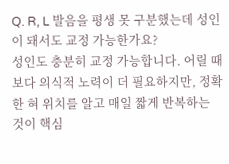Q. R, L 발음을 평생 못 구분했는데 성인이 돼서도 교정 가능한가요?
성인도 충분히 교정 가능합니다. 어릴 때보다 의식적 노력이 더 필요하지만, 정확한 혀 위치를 알고 매일 짧게 반복하는 것이 핵심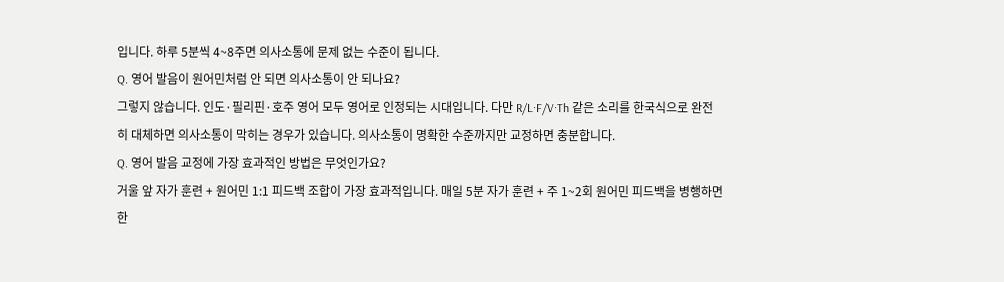입니다. 하루 5분씩 4~8주면 의사소통에 문제 없는 수준이 됩니다.
Q. 영어 발음이 원어민처럼 안 되면 의사소통이 안 되나요?
그렇지 않습니다. 인도·필리핀·호주 영어 모두 영어로 인정되는 시대입니다. 다만 R/L·F/V·Th 같은 소리를 한국식으로 완전히 대체하면 의사소통이 막히는 경우가 있습니다. 의사소통이 명확한 수준까지만 교정하면 충분합니다.
Q. 영어 발음 교정에 가장 효과적인 방법은 무엇인가요?
거울 앞 자가 훈련 + 원어민 1:1 피드백 조합이 가장 효과적입니다. 매일 5분 자가 훈련 + 주 1~2회 원어민 피드백을 병행하면 한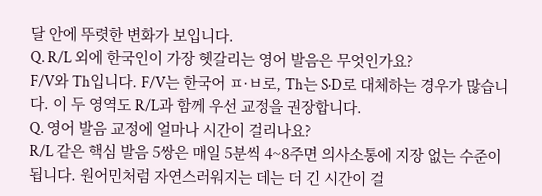달 안에 뚜렷한 변화가 보입니다.
Q. R/L 외에 한국인이 가장 헷갈리는 영어 발음은 무엇인가요?
F/V와 Th입니다. F/V는 한국어 ㅍ·ㅂ로, Th는 S·D로 대체하는 경우가 많습니다. 이 두 영역도 R/L과 함께 우선 교정을 권장합니다.
Q. 영어 발음 교정에 얼마나 시간이 걸리나요?
R/L 같은 핵심 발음 5쌍은 매일 5분씩 4~8주면 의사소통에 지장 없는 수준이 됩니다. 원어민처럼 자연스러워지는 데는 더 긴 시간이 걸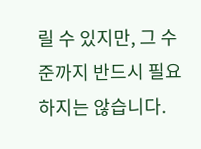릴 수 있지만, 그 수준까지 반드시 필요하지는 않습니다.